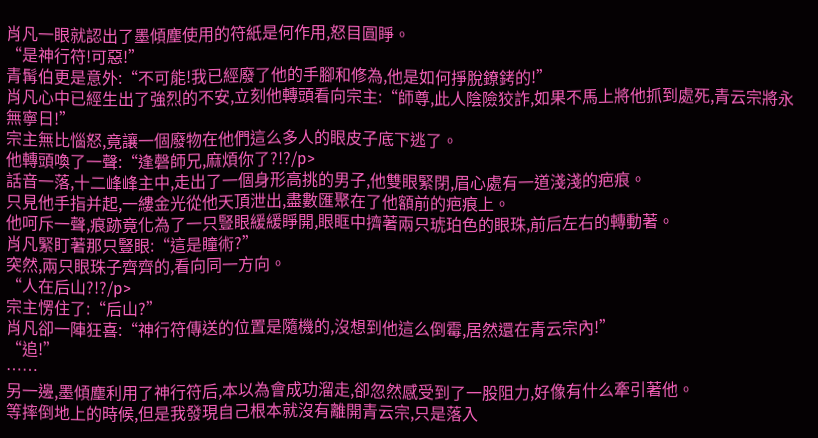肖凡一眼就認出了墨傾塵使用的符紙是何作用,怒目圓睜。
“是神行符!可惡!”
青髯伯更是意外:“不可能!我已經廢了他的手腳和修為,他是如何掙脫鐐銬的!”
肖凡心中已經生出了強烈的不安,立刻他轉頭看向宗主:“師尊,此人陰險狡詐,如果不馬上將他抓到處死,青云宗將永無寧日!”
宗主無比惱怒,竟讓一個廢物在他們這么多人的眼皮子底下逃了。
他轉頭喚了一聲:“逢磬師兄,麻煩你了?!?/p>
話音一落,十二峰峰主中,走出了一個身形高挑的男子,他雙眼緊閉,眉心處有一道淺淺的疤痕。
只見他手指并起,一縷金光從他天頂泄出,盡數匯聚在了他額前的疤痕上。
他呵斥一聲,痕跡竟化為了一只豎眼緩緩睜開,眼眶中擠著兩只琥珀色的眼珠,前后左右的轉動著。
肖凡緊盯著那只豎眼:“這是瞳術?”
突然,兩只眼珠子齊齊的,看向同一方向。
“人在后山?!?/p>
宗主愣住了:“后山?”
肖凡卻一陣狂喜:“神行符傳送的位置是隨機的,沒想到他這么倒霉,居然還在青云宗內!”
“追!”
……
另一邊,墨傾塵利用了神行符后,本以為會成功溜走,卻忽然感受到了一股阻力,好像有什么牽引著他。
等摔倒地上的時候,但是我發現自己根本就沒有離開青云宗,只是落入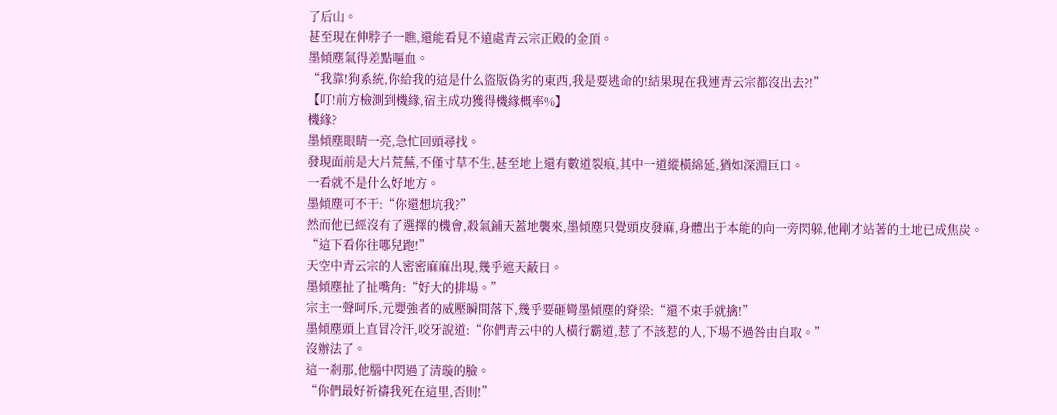了后山。
甚至現在伸脖子一瞧,還能看見不遠處青云宗正殿的金頂。
墨傾塵氣得差點嘔血。
“我靠!狗系統,你給我的這是什么盜版偽劣的東西,我是要逃命的!結果現在我連青云宗都沒出去?!”
【叮!前方檢測到機緣,宿主成功獲得機緣概率%】
機緣?
墨傾塵眼睛一亮,急忙回頭尋找。
發現面前是大片荒蕪,不僅寸草不生,甚至地上還有數道裂痕,其中一道縱橫綿延,猶如深淵巨口。
一看就不是什么好地方。
墨傾塵可不干:“你還想坑我?”
然而他已經沒有了選擇的機會,殺氣鋪天蓋地襲來,墨傾塵只覺頭皮發麻,身體出于本能的向一旁閃躲,他剛才站著的土地已成焦炭。
“這下看你往哪兒跑!”
天空中青云宗的人密密麻麻出現,幾乎遮天蔽日。
墨傾塵扯了扯嘴角:“好大的排場。”
宗主一聲呵斥,元嬰強者的威壓瞬間落下,幾乎要砸彎墨傾塵的脊梁:“還不束手就擒!”
墨傾塵頭上直冒冷汗,咬牙說道:“你們青云中的人橫行霸道,惹了不該惹的人,下場不過咎由自取。”
沒辦法了。
這一剎那,他腦中閃過了清璇的臉。
“你們最好祈禱我死在這里,否則!”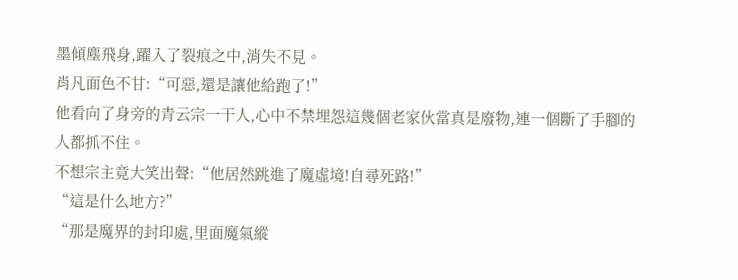墨傾塵飛身,躍入了裂痕之中,消失不見。
肖凡面色不甘:“可惡,還是讓他給跑了!”
他看向了身旁的青云宗一干人,心中不禁埋怨這幾個老家伙當真是廢物,連一個斷了手腳的人都抓不住。
不想宗主竟大笑出聲:“他居然跳進了魔虛境!自尋死路!”
“這是什么地方?”
“那是魔界的封印處,里面魔氣縱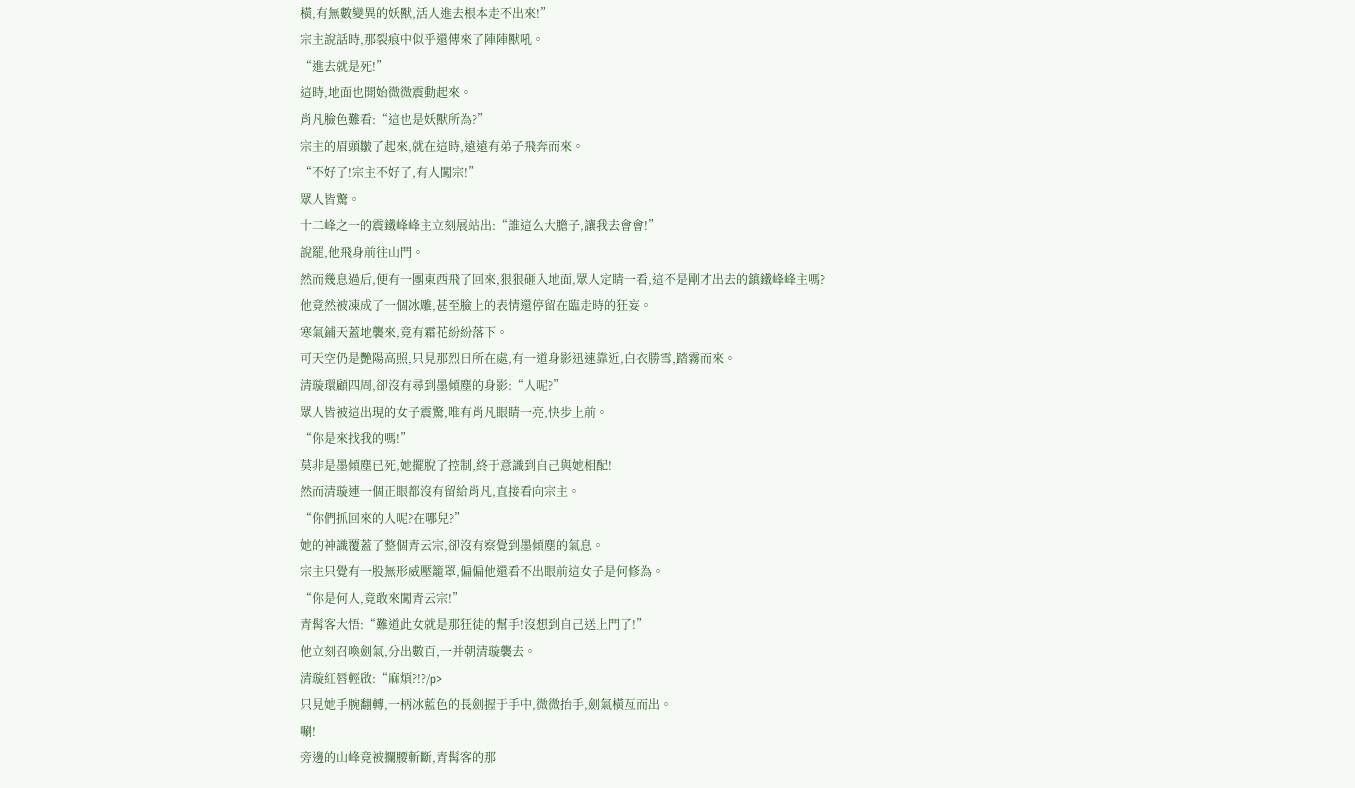橫,有無數變異的妖獸,活人進去根本走不出來!”
宗主說話時,那裂痕中似乎還傳來了陣陣獸吼。
“進去就是死!”
這時,地面也開始微微震動起來。
肖凡臉色難看:“這也是妖獸所為?”
宗主的眉頭皺了起來,就在這時,遠遠有弟子飛奔而來。
“不好了!宗主不好了,有人闖宗!”
眾人皆驚。
十二峰之一的震鐵峰峰主立刻展站出:“誰這么大膽子,讓我去會會!”
說罷,他飛身前往山門。
然而幾息過后,便有一團東西飛了回來,狠狠砸入地面,眾人定睛一看,這不是剛才出去的鎮鐵峰峰主嗎?
他竟然被凍成了一個冰雕,甚至臉上的表情還停留在臨走時的狂妄。
寒氣鋪天蓋地襲來,竟有霜花紛紛落下。
可天空仍是艷陽高照,只見那烈日所在處,有一道身影迅速靠近,白衣勝雪,踏霧而來。
清璇環顧四周,卻沒有尋到墨傾塵的身影:“人呢?”
眾人皆被這出現的女子震驚,唯有肖凡眼睛一亮,快步上前。
“你是來找我的嗎!”
莫非是墨傾塵已死,她擺脫了控制,終于意識到自己與她相配!
然而清璇連一個正眼都沒有留給肖凡,直接看向宗主。
“你們抓回來的人呢?在哪兒?”
她的神識覆蓋了整個青云宗,卻沒有察覺到墨傾塵的氣息。
宗主只覺有一股無形威壓籠罩,偏偏他還看不出眼前這女子是何修為。
“你是何人,竟敢來闖青云宗!”
青髯客大悟:“難道此女就是那狂徒的幫手!沒想到自己送上門了!”
他立刻召喚劍氣,分出數百,一并朝清璇襲去。
清璇紅唇輕啟:“麻煩?!?/p>
只見她手腕翻轉,一柄冰藍色的長劍握于手中,微微抬手,劍氣橫亙而出。
唰!
旁邊的山峰竟被攔腰斬斷,青髯客的那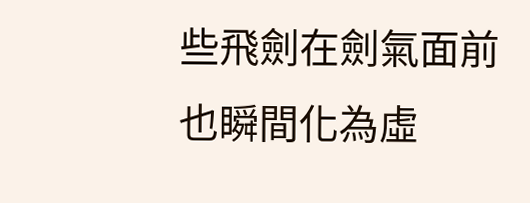些飛劍在劍氣面前也瞬間化為虛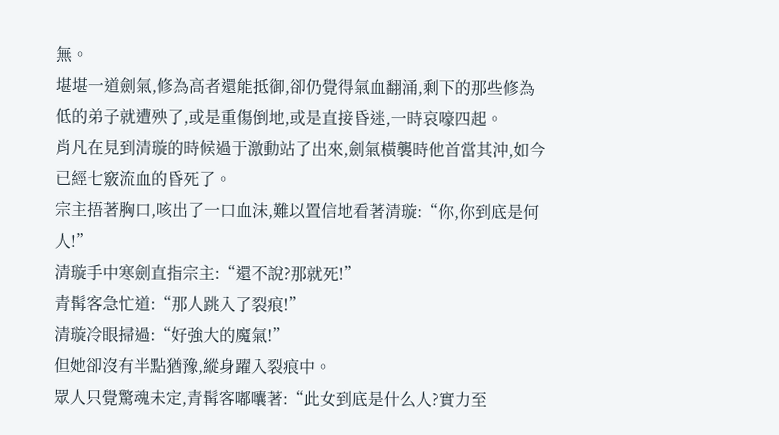無。
堪堪一道劍氣,修為高者還能抵御,卻仍覺得氣血翻涌,剩下的那些修為低的弟子就遭殃了,或是重傷倒地,或是直接昏迷,一時哀嚎四起。
肖凡在見到清璇的時候過于激動站了出來,劍氣橫襲時他首當其沖,如今已經七竅流血的昏死了。
宗主捂著胸口,咳出了一口血沫,難以置信地看著清璇:“你,你到底是何人!”
清璇手中寒劍直指宗主:“還不說?那就死!”
青髯客急忙道:“那人跳入了裂痕!”
清璇冷眼掃過:“好強大的魔氣!”
但她卻沒有半點猶豫,縱身躍入裂痕中。
眾人只覺驚魂未定,青髯客嘟囔著:“此女到底是什么人?實力至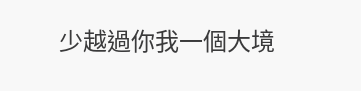少越過你我一個大境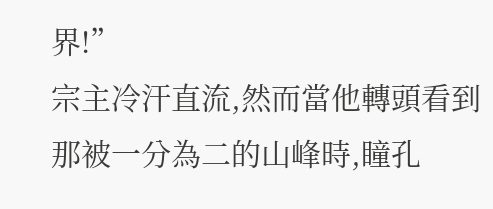界!”
宗主冷汗直流,然而當他轉頭看到那被一分為二的山峰時,瞳孔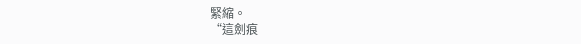緊縮。
“這劍痕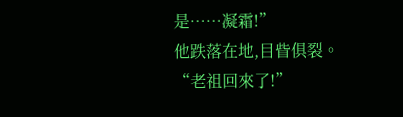是……凝霜!”
他跌落在地,目眥俱裂。
“老祖回來了!”